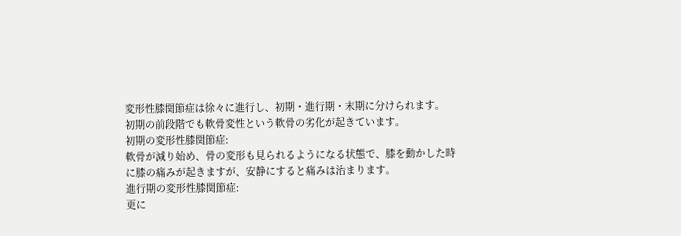変形性膝関節症は徐々に進行し、初期・進行期・末期に分けられます。
初期の前段階でも軟骨変性という軟骨の劣化が起きています。
初期の変形性膝関節症:
軟骨が減り始め、骨の変形も見られるようになる状態で、膝を動かした時に膝の痛みが起きますが、安静にすると痛みは治まります。
進行期の変形性膝関節症:
更に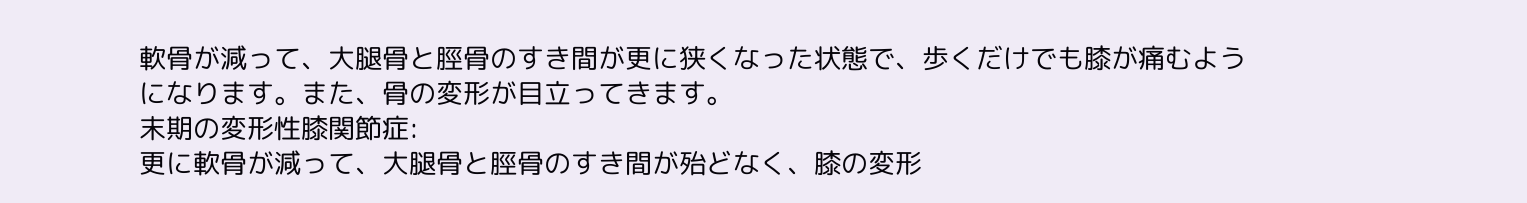軟骨が減って、大腿骨と脛骨のすき間が更に狭くなった状態で、歩くだけでも膝が痛むようになります。また、骨の変形が目立ってきます。
末期の変形性膝関節症:
更に軟骨が減って、大腿骨と脛骨のすき間が殆どなく、膝の変形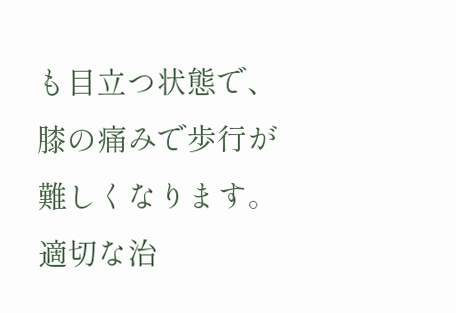も目立つ状態で、膝の痛みで歩行が難しくなります。
適切な治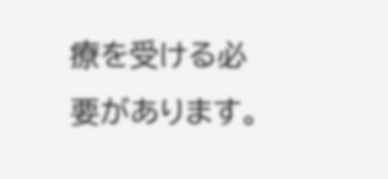療を受ける必要があります。